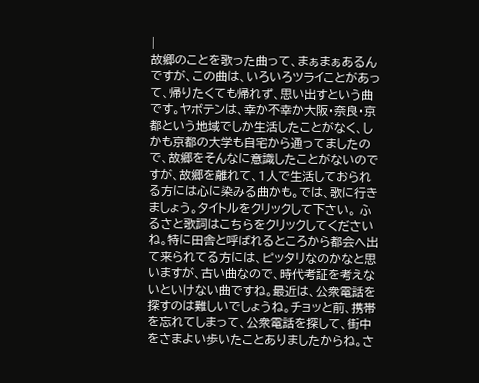|
故郷のことを歌った曲って、まぁまぁあるんですが、この曲は、いろいろツライことがあって、帰りたくても帰れず、思い出すという曲です。ヤボテンは、幸か不幸か大阪・奈良・京都という地域でしか生活したことがなく、しかも京都の大学も自宅から通ってましたので、故郷をそんなに意識したことがないのですが、故郷を離れて、1人で生活しておられる方には心に染みる曲かも。では、歌に行きましょう。タイトルをクリックして下さい。 ふるさと歌詞はこちらをクリックしてくださいね。特に田舎と呼ばれるところから都会へ出て来られてる方には、ピッタリなのかなと思いますが、古い曲なので、時代考証を考えないといけない曲ですね。最近は、公衆電話を探すのは難しいでしょうね。チョッと前、携帯を忘れてしまって、公衆電話を探して、街中をさまよい歩いたことありましたからね。さ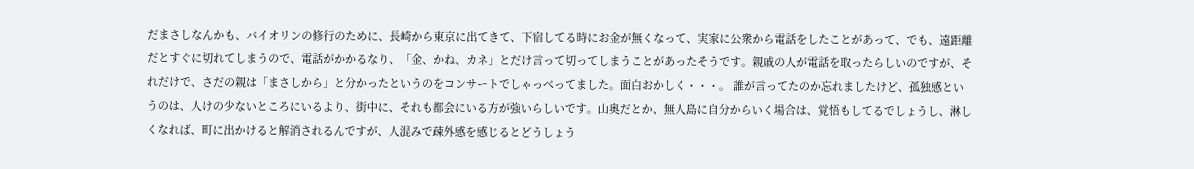だまさしなんかも、バイオリンの修行のために、長崎から東京に出てきて、下宿してる時にお金が無くなって、実家に公衆から電話をしたことがあって、でも、遠距離だとすぐに切れてしまうので、電話がかかるなり、「金、かね、カネ」とだけ言って切ってしまうことがあったそうです。親戚の人が電話を取ったらしいのですが、それだけで、さだの親は「まさしから」と分かったというのをコンサートでしゃっべってました。面白おかしく・・・。 誰が言ってたのか忘れましたけど、孤独感というのは、人けの少ないところにいるより、街中に、それも都会にいる方が強いらしいです。山奥だとか、無人島に自分からいく場合は、覚悟もしてるでしょうし、淋しくなれば、町に出かけると解消されるんですが、人混みで疎外感を感じるとどうしょう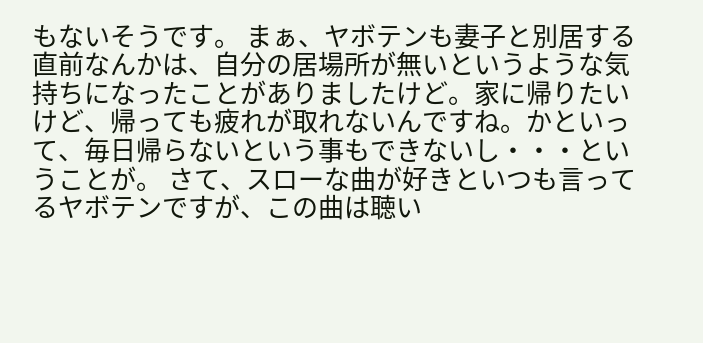もないそうです。 まぁ、ヤボテンも妻子と別居する直前なんかは、自分の居場所が無いというような気持ちになったことがありましたけど。家に帰りたいけど、帰っても疲れが取れないんですね。かといって、毎日帰らないという事もできないし・・・ということが。 さて、スローな曲が好きといつも言ってるヤボテンですが、この曲は聴い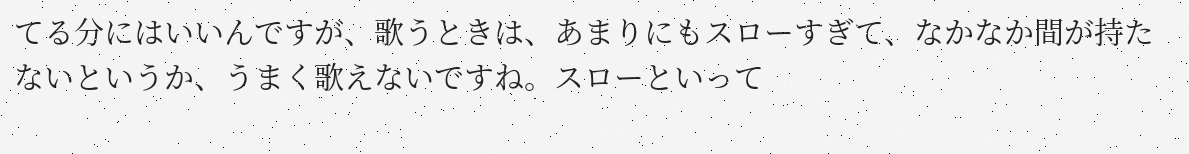てる分にはいいんですが、歌うときは、あまりにもスローすぎて、なかなか間が持たないというか、うまく歌えないですね。スローといって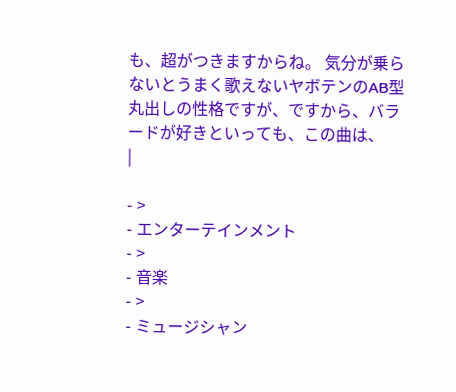も、超がつきますからね。 気分が乗らないとうまく歌えないヤボテンのAB型丸出しの性格ですが、ですから、バラードが好きといっても、この曲は、
|

- >
- エンターテインメント
- >
- 音楽
- >
- ミュージシャン